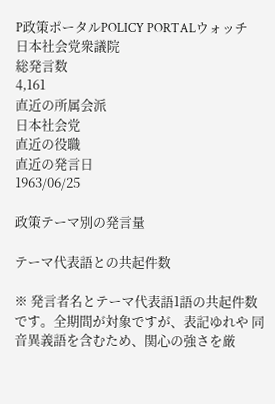P政策ポータルPOLICY PORTALウォッチ
日本社会党衆議院
総発言数
4,161
直近の所属会派
日本社会党
直近の役職
直近の発言日
1963/06/25

政策テーマ別の発言量

テーマ代表語との共起件数

※ 発言者名とテーマ代表語1語の共起件数です。全期間が対象ですが、表記ゆれや 同音異義語を含むため、関心の強さを厳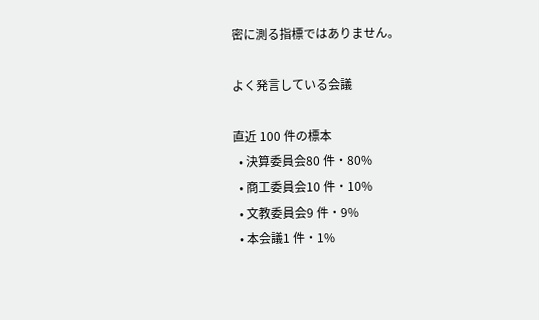密に測る指標ではありません。

よく発言している会議

直近 100 件の標本
  • 決算委員会80 件・80%
  • 商工委員会10 件・10%
  • 文教委員会9 件・9%
  • 本会議1 件・1%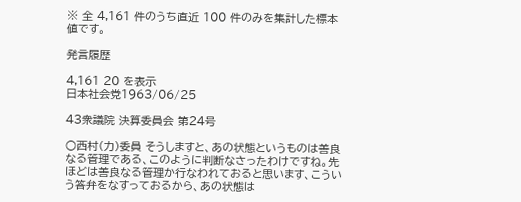※ 全 4,161 件のうち直近 100 件のみを集計した標本値です。

発言履歴

4,161 20 を表示
日本社会党1963/06/25

43衆議院 決算委員会 第24号

○西村(力)委員 そうしますと、あの状態というものは善良なる管理である、このように判断なさったわけですね。先ほどは善良なる管理か行なわれておると思います、こういう答弁をなすっておるから、あの状態は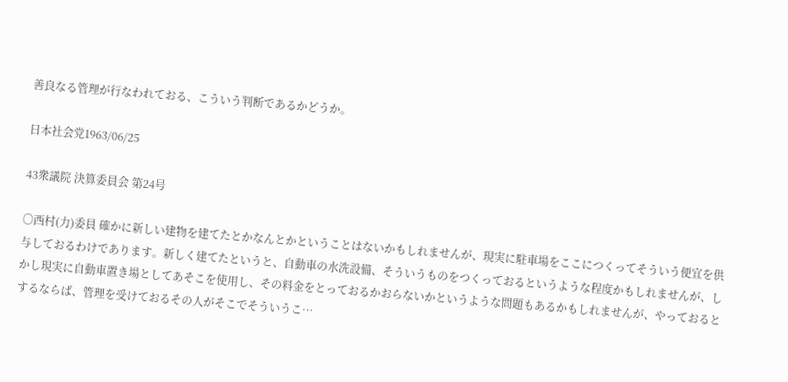善良なる管理が行なわれておる、こういう判断であるかどうか。

日本社会党1963/06/25

43衆議院 決算委員会 第24号

○西村(力)委員 確かに新しい建物を建てたとかなんとかということはないかもしれませんが、現実に駐車場をここにつくってそういう便宜を供与しておるわけであります。新しく建てたというと、自動車の水洗設備、そういうものをつくっておるというような程度かもしれませんが、しかし現実に自動車置き場としてあそこを使用し、その料金をとっておるかおらないかというような問題もあるかもしれませんが、やっておるとするならば、管理を受けておるその人がそこでそういうこ…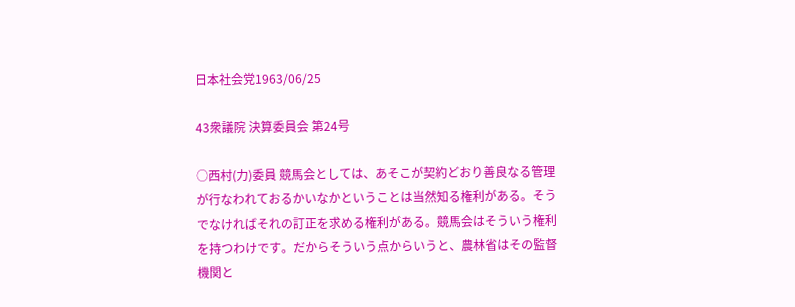日本社会党1963/06/25

43衆議院 決算委員会 第24号

○西村(力)委員 競馬会としては、あそこが契約どおり善良なる管理が行なわれておるかいなかということは当然知る権利がある。そうでなければそれの訂正を求める権利がある。競馬会はそういう権利を持つわけです。だからそういう点からいうと、農林省はその監督機関と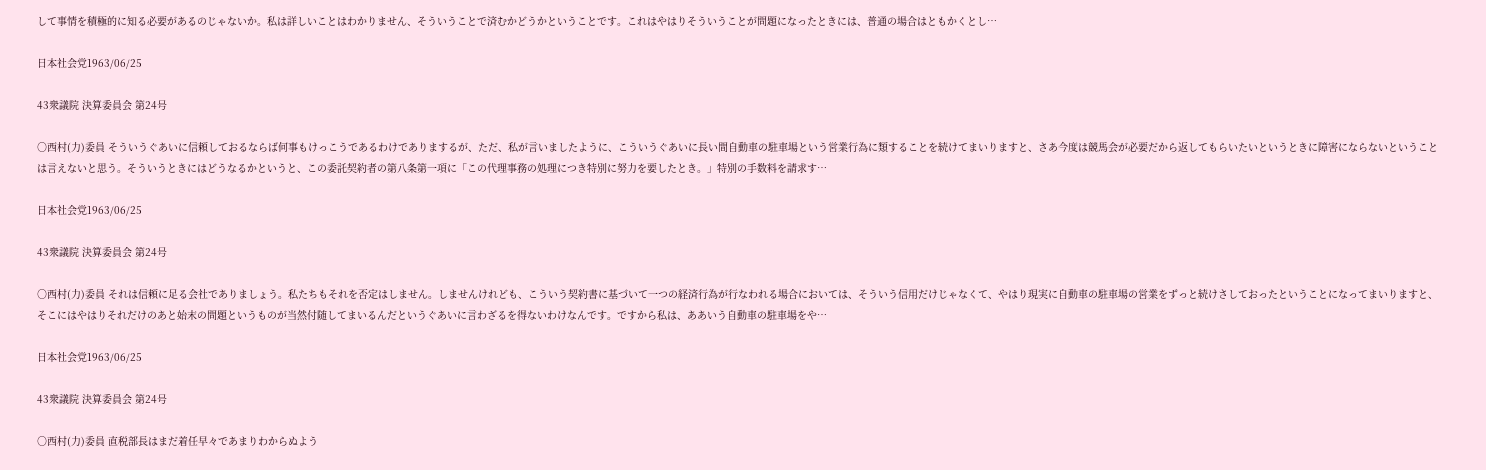して事情を積極的に知る必要があるのじゃないか。私は詳しいことはわかりません、そういうことで済むかどうかということです。これはやはりそういうことが問題になったときには、普通の場合はともかくとし…

日本社会党1963/06/25

43衆議院 決算委員会 第24号

○西村(力)委員 そういうぐあいに信頼しておるならば何事もけっこうであるわけでありまするが、ただ、私が言いましたように、こういうぐあいに長い間自動車の駐車場という営業行為に類することを続けてまいりますと、さあ今度は競馬会が必要だから返してもらいたいというときに障害にならないということは言えないと思う。そういうときにはどうなるかというと、この委託契約者の第八条第一項に「この代理事務の処理につき特別に努力を要したとき。」特別の手数料を請求す…

日本社会党1963/06/25

43衆議院 決算委員会 第24号

○西村(力)委員 それは信頼に足る会社でありましょう。私たちもそれを否定はしません。しませんけれども、こういう契約書に基づいて一つの経済行為が行なわれる場合においては、そういう信用だけじゃなくて、やはり現実に自動車の駐車場の営業をずっと続けさしておったということになってまいりますと、そこにはやはりそれだけのあと始末の問題というものが当然付随してまいるんだというぐあいに言わざるを得ないわけなんです。ですから私は、ああいう自動車の駐車場をや…

日本社会党1963/06/25

43衆議院 決算委員会 第24号

○西村(力)委員 直税部長はまだ着任早々であまりわからぬよう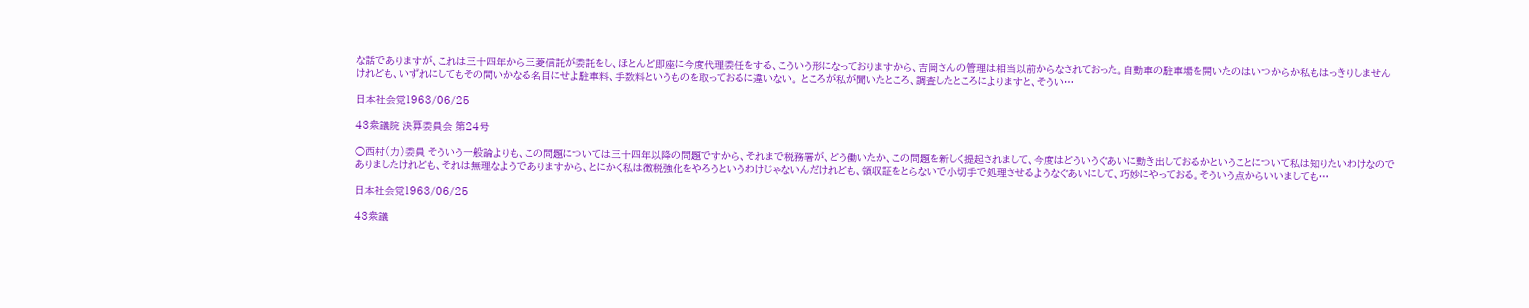な話でありますが、これは三十四年から三菱信託が委託をし、ほとんど即座に今度代理委任をする、こういう形になっておりますから、吉岡さんの管理は相当以前からなされておった。自動車の駐車場を開いたのはいつからか私もはっきりしませんけれども、いずれにしてもその間いかなる名目にせよ駐車料、手数料というものを取っておるに違いない。 ところが私が聞いたところ、調査したところによりますと、そうい…

日本社会党1963/06/25

43衆議院 決算委員会 第24号

○西村(力)委員 そういう一般論よりも、この問題については三十四年以降の問題ですから、それまで税務署が、どう働いたか、この問題を新しく提起されまして、今度はどういうぐあいに動き出しておるかということについて私は知りたいわけなのでありましたけれども、それは無理なようでありますから、とにかく私は徴税強化をやろうというわけじゃないんだけれども、領収証をとらないで小切手で処理させるようなぐあいにして、巧妙にやっておる。そういう点からいいましても…

日本社会党1963/06/25

43衆議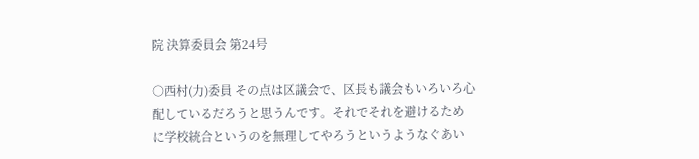院 決算委員会 第24号

○西村(力)委員 その点は区議会で、区長も議会もいろいろ心配しているだろうと思うんです。それでそれを避けるために学校統合というのを無理してやろうというようなぐあい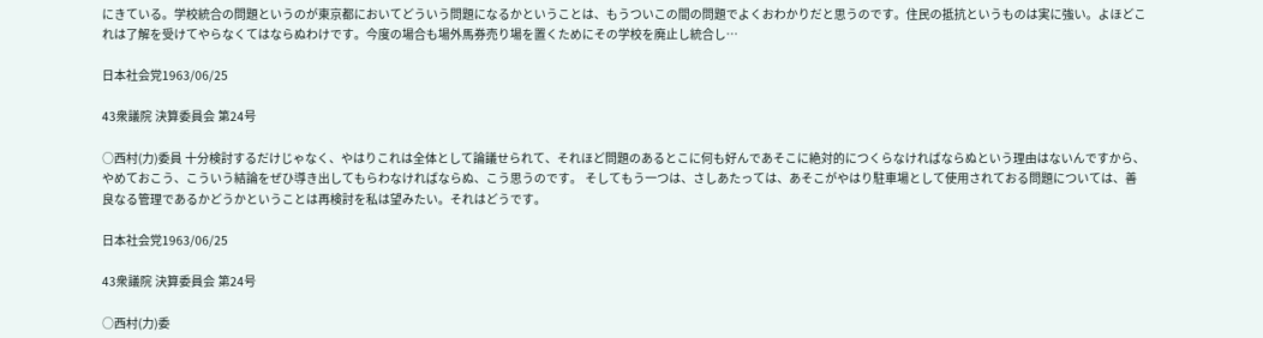にきている。学校統合の問題というのが東京都においてどういう問題になるかということは、もうついこの間の問題でよくおわかりだと思うのです。住民の抵抗というものは実に強い。よほどこれは了解を受けてやらなくてはならぬわけです。今度の場合も場外馬券売り場を置くためにその学校を廃止し統合し…

日本社会党1963/06/25

43衆議院 決算委員会 第24号

○西村(力)委員 十分検討するだけじゃなく、やはりこれは全体として論議せられて、それほど問題のあるとこに何も好んであそこに絶対的につくらなければならぬという理由はないんですから、やめておこう、こういう結論をぜひ導き出してもらわなければならぬ、こう思うのです。 そしてもう一つは、さしあたっては、あそこがやはり駐車場として使用されておる問題については、善良なる管理であるかどうかということは再検討を私は望みたい。それはどうです。

日本社会党1963/06/25

43衆議院 決算委員会 第24号

○西村(力)委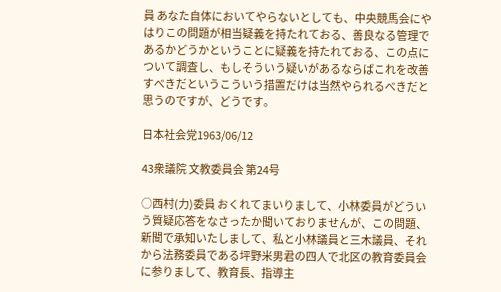員 あなた自体においてやらないとしても、中央競馬会にやはりこの問題が相当疑義を持たれておる、善良なる管理であるかどうかということに疑義を持たれておる、この点について調査し、もしそういう疑いがあるならばこれを改善すべきだというこういう措置だけは当然やられるべきだと思うのですが、どうです。

日本社会党1963/06/12

43衆議院 文教委員会 第24号

○西村(力)委員 おくれてまいりまして、小林委員がどういう質疑応答をなさったか聞いておりませんが、この問題、新聞で承知いたしまして、私と小林議員と三木議員、それから法務委員である坪野米男君の四人で北区の教育委員会に参りまして、教育長、指導主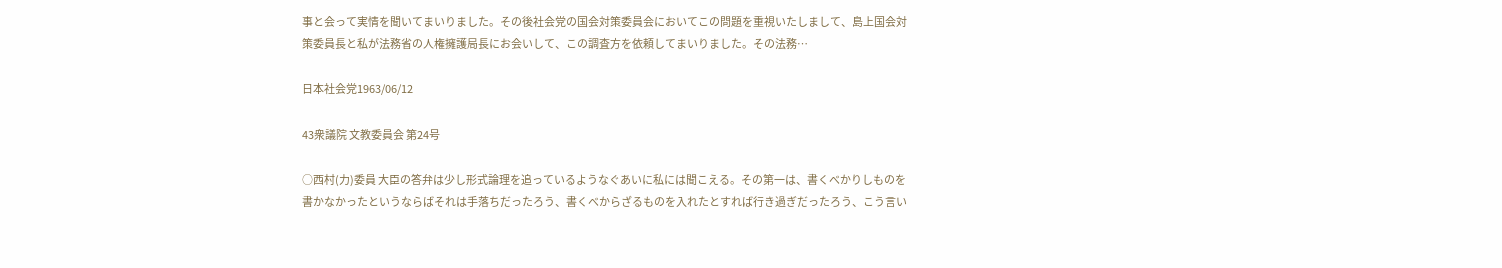事と会って実情を聞いてまいりました。その後社会党の国会対策委員会においてこの問題を重視いたしまして、島上国会対策委員長と私が法務省の人権擁護局長にお会いして、この調査方を依頼してまいりました。その法務…

日本社会党1963/06/12

43衆議院 文教委員会 第24号

○西村(力)委員 大臣の答弁は少し形式論理を追っているようなぐあいに私には聞こえる。その第一は、書くべかりしものを書かなかったというならばそれは手落ちだったろう、書くべからざるものを入れたとすれば行き過ぎだったろう、こう言い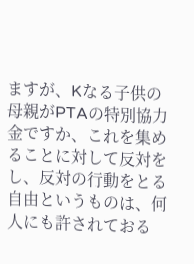ますが、Kなる子供の母親がPTAの特別協力金ですか、これを集めることに対して反対をし、反対の行動をとる自由というものは、何人にも許されておる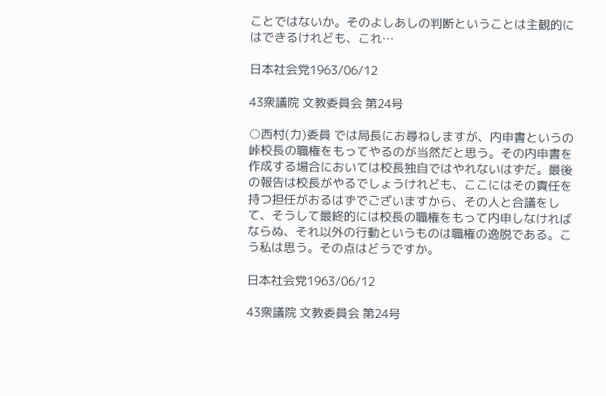ことではないか。そのよしあしの判断ということは主観的にはできるけれども、これ…

日本社会党1963/06/12

43衆議院 文教委員会 第24号

○西村(力)委員 では局長にお尋ねしますが、内申書というの峠校長の職権をもってやるのが当然だと思う。その内申書を作成する場合においては校長独自ではやれないはずだ。最後の報告は校長がやるでしょうけれども、ここにはその責任を持つ担任がおるはずでございますから、その人と合議をして、そうして最終的には校長の職権をもって内申しなければならぬ、それ以外の行動というものは職権の逸脱である。こう私は思う。その点はどうですか。

日本社会党1963/06/12

43衆議院 文教委員会 第24号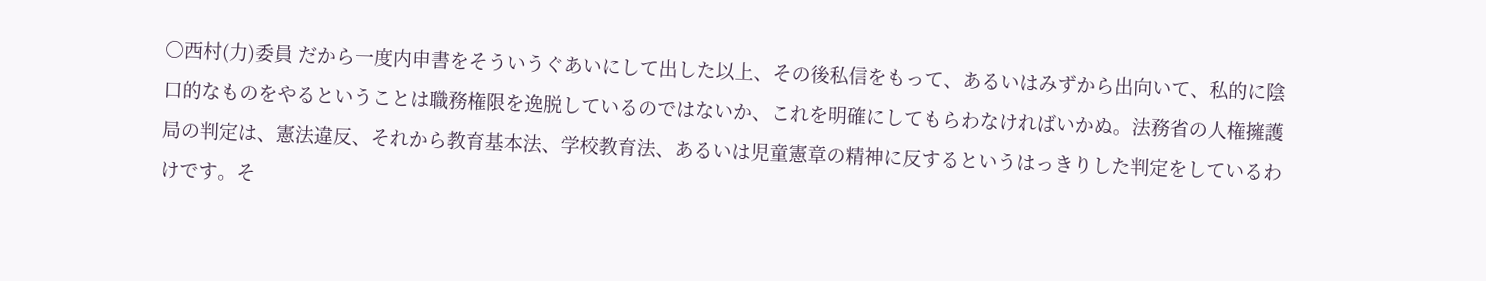○西村(力)委員 だから一度内申書をそういうぐあいにして出した以上、その後私信をもって、あるいはみずから出向いて、私的に陰口的なものをやるということは職務権限を逸脱しているのではないか、これを明確にしてもらわなければいかぬ。法務省の人権擁護局の判定は、憲法違反、それから教育基本法、学校教育法、あるいは児童憲章の精神に反するというはっきりした判定をしているわけです。そ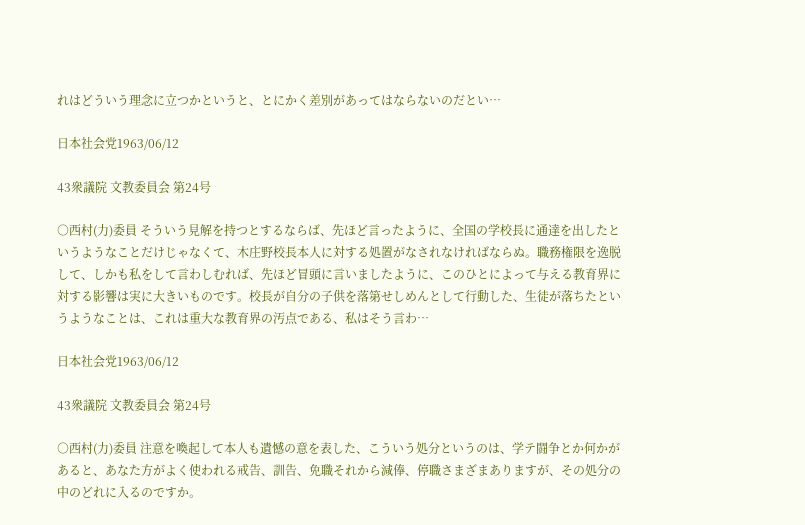れはどういう理念に立つかというと、とにかく差別があってはならないのだとい…

日本社会党1963/06/12

43衆議院 文教委員会 第24号

○西村(力)委員 そういう見解を持つとするならば、先ほど言ったように、全国の学校長に通達を出したというようなことだけじゃなくて、木庄野校長本人に対する処置がなされなければならぬ。職務権限を逸脱して、しかも私をして言わしむれば、先ほど冒頭に言いましたように、このひとによって与える教育界に対する影響は実に大きいものです。校長が自分の子供を落第せしめんとして行動した、生徒が落ちたというようなことは、これは重大な教育界の汚点である、私はそう言わ…

日本社会党1963/06/12

43衆議院 文教委員会 第24号

○西村(力)委員 注意を喚起して本人も遺憾の意を表した、こういう処分というのは、学テ闘争とか何かがあると、あなた方がよく使われる戒告、訓告、免職それから減俸、停職さまざまありますが、その処分の中のどれに入るのですか。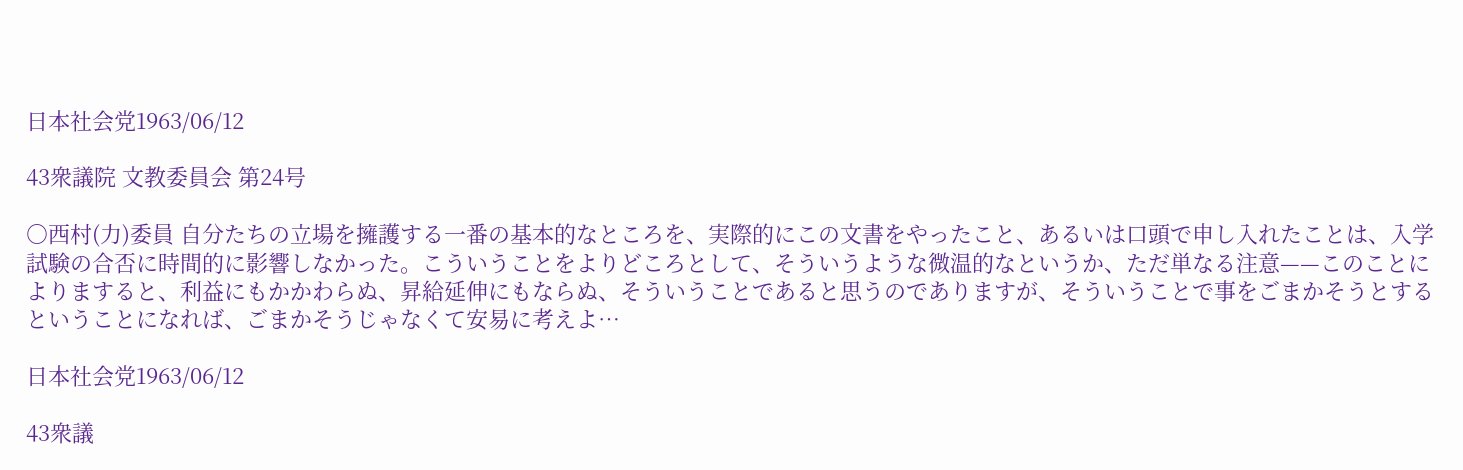日本社会党1963/06/12

43衆議院 文教委員会 第24号

○西村(力)委員 自分たちの立場を擁護する一番の基本的なところを、実際的にこの文書をやったこと、あるいは口頭で申し入れたことは、入学試験の合否に時間的に影響しなかった。こういうことをよりどころとして、そういうような微温的なというか、ただ単なる注意——このことによりますると、利益にもかかわらぬ、昇給延伸にもならぬ、そういうことであると思うのでありますが、そういうことで事をごまかそうとするということになれば、ごまかそうじゃなくて安易に考えよ…

日本社会党1963/06/12

43衆議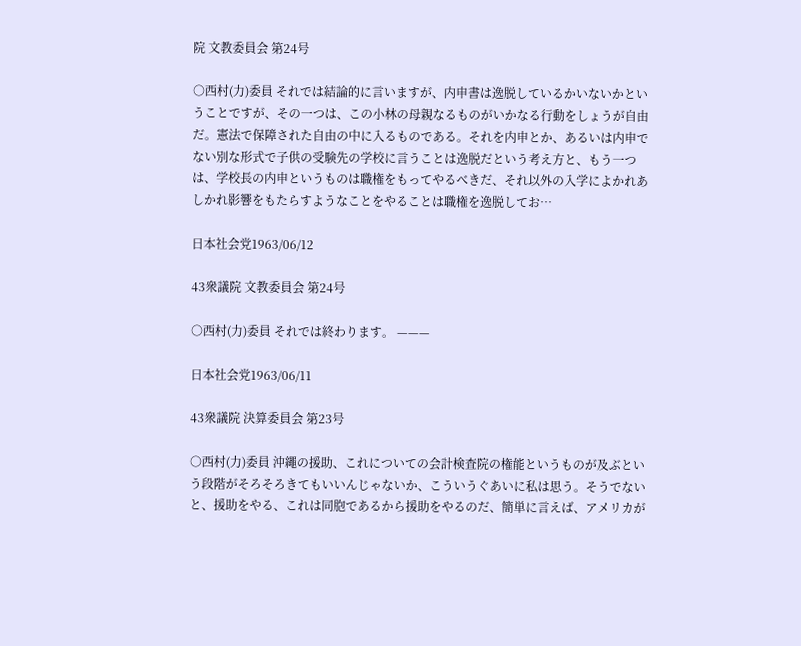院 文教委員会 第24号

○西村(力)委員 それでは結論的に言いますが、内申書は逸脱しているかいないかということですが、その一つは、この小林の母親なるものがいかなる行動をしょうが自由だ。憲法で保障された自由の中に入るものである。それを内申とか、あるいは内申でない別な形式で子供の受験先の学校に言うことは逸脱だという考え方と、もう一つは、学校長の内申というものは職権をもってやるべきだ、それ以外の入学によかれあしかれ影響をもたらすようなことをやることは職権を逸脱してお…

日本社会党1963/06/12

43衆議院 文教委員会 第24号

○西村(力)委員 それでは終わります。 ———

日本社会党1963/06/11

43衆議院 決算委員会 第23号

○西村(力)委員 沖繩の援助、これについての会計検査院の権能というものが及ぶという段階がそろそろきてもいいんじゃないか、こういうぐあいに私は思う。そうでないと、援助をやる、これは同胞であるから援助をやるのだ、簡単に言えば、アメリカが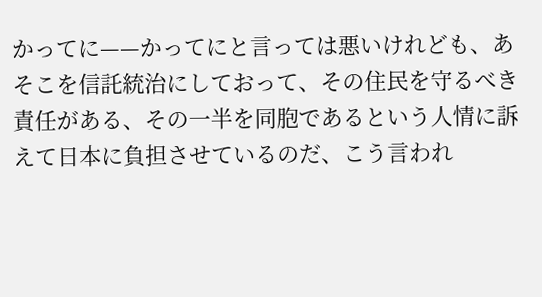かってに——かってにと言っては悪いけれども、あそこを信託統治にしておって、その住民を守るべき責任がある、その一半を同胞であるという人情に訴えて日本に負担させているのだ、こう言われ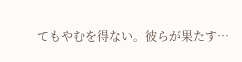てもやむを得ない。彼らが果たす…